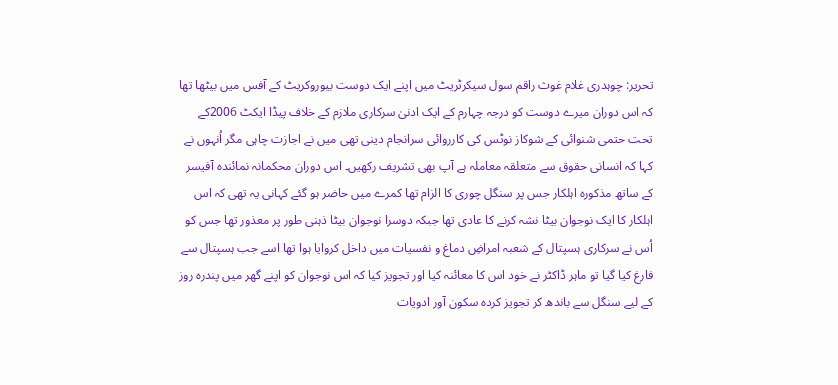تحریر: چوہدری غلام غوث راقم سول سیکرٹریٹ میں اپنے ایک دوست بیوروکریٹ کے آفس میں بیٹھا تھا کہ اس دوران میرے دوست کو درجہ چہارم کے ایک ادنیٰ سرکاری ملازم کے خلاف پیڈا ایکٹ 2006کے تحت حتمی شنوائی کے شوکاز نوٹس کی کارروائی سرانجام دینی تھی میں نے اجازت چاہی مگر اُنہوں نے کہا کہ انسانی حقوق سے متعلقہ معاملہ ہے آپ بھی تشریف رکھیں۔ اس دوران محکمانہ نمائندہ آفیسر کے ساتھ مذکورہ اہلکار جس پر سنگل چوری کا الزام تھا کمرے میں حاضر ہو گئے کہانی یہ تھی کہ اس اہلکار کا ایک نوجوان بیٹا نشہ کرنے کا عادی تھا جبکہ دوسرا نوجوان بیٹا ذہنی طور پر معذور تھا جس کو اُس نے سرکاری ہسپتال کے شعبہ امراضِ دماغ و نفسیات میں داخل کروایا ہوا تھا اسے جب ہسپتال سے فارغ کیا گیا تو ماہر ڈاکٹر نے خود اس کا معائنہ کیا اور تجویز کیا کہ اس نوجوان کو اپنے گھر میں پندرہ روز کے لیے سنگل سے باندھ کر تجویز کردہ سکون آور ادویات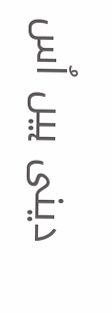دینی ہیں اُس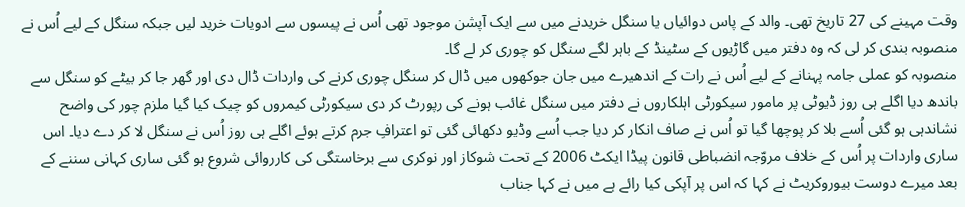وقت مہینے کی 27 تاریخ تھی۔ والد کے پاس دوائیاں یا سنگل خریدنے میں سے ایک آپشن موجود تھی اُس نے پیسوں سے ادویات خرید لیں جبکہ سنگل کے لیے اُس نے منصوبہ بندی کر لی کہ وہ دفتر میں گاڑیوں کے سٹینڈ کے باہر لگے سنگل کو چوری کر لے گا۔
منصوبہ کو عملی جامہ پہنانے کے لیے اُس نے رات کے اندھیرے میں جان جوکھوں میں ڈال کر سنگل چوری کرنے کی واردات ڈال دی اور گھر جا کر بیٹے کو سنگل سے باندھ دیا اگلے ہی روز ڈیوٹی پر مامور سیکورٹی اہلکاروں نے دفتر میں سنگل غائب ہونے کی رپورٹ کر دی سیکورٹی کیمروں کو چیک کیا گیا ملزم چور کی واضح نشاندہی ہو گئی اُسے بلا کر پوچھا گیا تو اُس نے صاف انکار کر دیا جب اُسے وڈیو دکھائی گئی تو اعترافِ جرم کرتے ہوئے اگلے ہی روز اُس نے سنگل لا کر دے دیا۔ اس ساری واردات پر اُس کے خلاف مروّجہ انضباطی قانون پیڈا ایکٹ 2006 کے تحت شوکاز اور نوکری سے برخاستگی کی کارروائی شروع ہو گئی ساری کہانی سننے کے بعد میرے دوست بیوروکریٹ نے کہا کہ اس پر آپکی کیا رائے ہے میں نے کہا جناب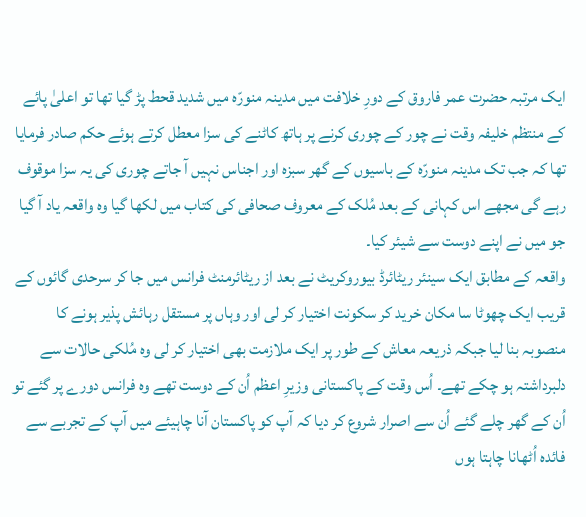ایک مرتبہ حضرت عمر فاروق کے دورِ خلافت میں مدینہ منورّہ میں شدید قحط پڑ گیا تھا تو اعلیٰ پائے کے منتظم خلیفہ وقت نے چور کے چوری کرنے پر ہاتھ کاٹنے کی سزا معطل کرتے ہوئے حکم صادر فرمایا تھا کہ جب تک مدینہ منورّہ کے باسیوں کے گھر سبزہ اور اجناس نہیں آ جاتے چوری کی یہ سزا موقوف رہے گی مجھے اس کہانی کے بعد مُلک کے معروف صحافی کی کتاب میں لکھا گیا وہ واقعہ یاد آ گیا جو میں نے اپنے دوست سے شیئر کیا۔
واقعہ کے مطابق ایک سینئر ریٹائرڈ بیوروکریٹ نے بعد از ریٹائرمنٹ فرانس میں جا کر سرحدی گائوں کے قریب ایک چھوٹا سا مکان خرید کر سکونت اختیار کر لی اور وہاں پر مستقل رہائش پذیر ہونے کا منصوبہ بنا لیا جبکہ ذریعہ معاش کے طور پر ایک ملازمت بھی اختیار کر لی وہ مُلکی حالات سے دلبرداشتہ ہو چکے تھے۔ اُس وقت کے پاکستانی وزیرِ اعظم اُن کے دوست تھے وہ فرانس دورے پر گئے تو اُن کے گھر چلے گئے اُن سے اصرار شروع کر دیا کہ آپ کو پاکستان آنا چاہیئے میں آپ کے تجربے سے فائدہ اُٹھانا چاہتا ہوں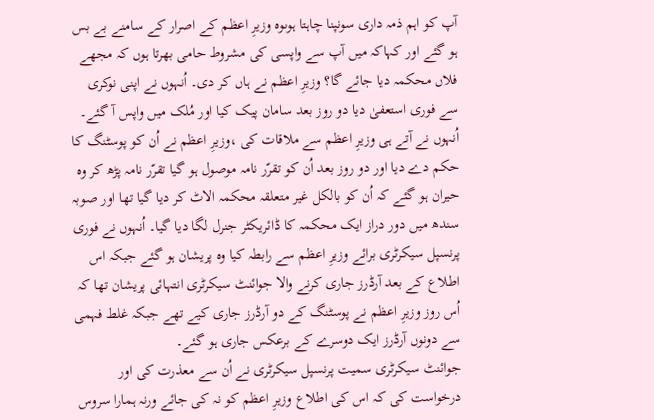آپ کو اہم ذمہ داری سونپنا چاہتا ہوںوہ وزیرِ اعظم کے اصرار کے سامنے بے بس ہو گئے اور کہاکہ میں آپ سے واپسی کی مشروط حامی بھرتا ہوں کہ مجھے فلاں محکمہ دیا جائے گا؟ وزیرِ اعظم نے ہاں کر دی۔ اُنہوں نے اپنی نوکری سے فوری استعفیٰ دیا دو روز بعد سامان پیک کیا اور مُلک میں واپس آ گئے۔ اُنہوں نے آتے ہی وزیرِ اعظم سے ملاقات کی ،وزیرِ اعظم نے اُن کو پوسٹنگ کا حکم دے دیا اور دو روز بعد اُن کو تقرّر نامہ موصول ہو گیا تقرّر نامہ پڑھ کر وہ حیران ہو گئے کہ اُن کو بالکل غیر متعلقہ محکمہ الاٹ کر دیا گیا تھا اور صوبہ سندھ میں دور دراز ایک محکمہ کا ڈائریکٹر جنرل لگا دیا گیا۔ اُنہوں نے فوری پرنسپل سیکرٹری برائے وزیرِ اعظم سے رابطہ کیا وہ پریشان ہو گئے جبکہ اس اطلاع کے بعد آرڈرز جاری کرنے والا جوائنٹ سیکرٹری انتہائی پریشان تھا کہ اُس روز وزیرِ اعظم نے پوسٹنگ کے دو آرڈرز جاری کیے تھے جبکہ غلط فہمی سے دونوں آرڈرز ایک دوسرے کے برعکس جاری ہو گئے۔
جوائنٹ سیکرٹری سمیت پرنسپل سیکرٹری نے اُن سے معذرت کی اور درخواست کی کہ اس کی اطلاع وزیرِ اعظم کو نہ کی جائے ورنہ ہمارا سروس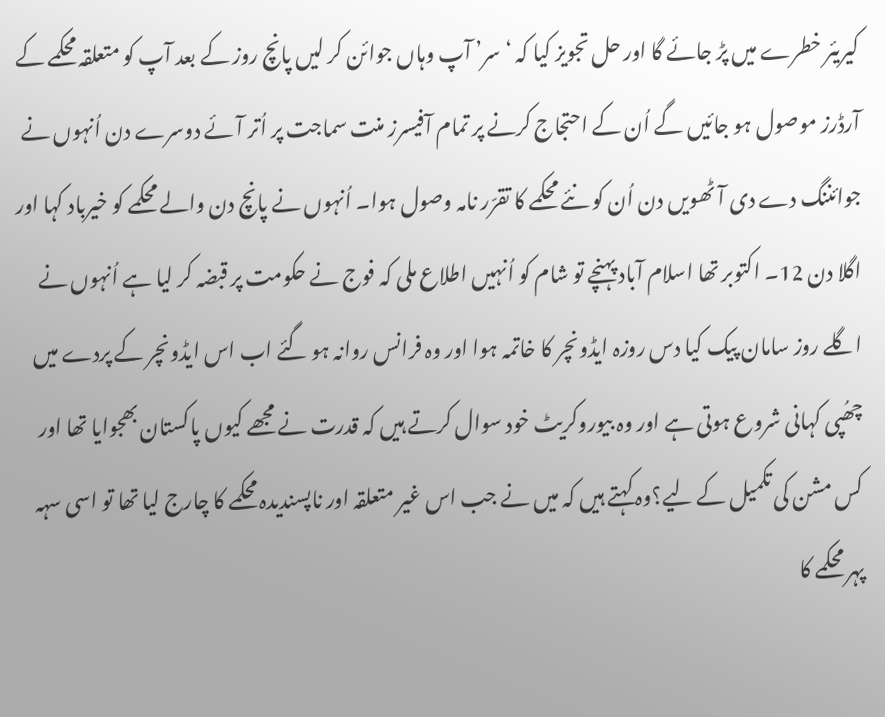کیریئر خطرے میں پڑ جائے گا اور حل تجویز کیا کہ ‘سر’ آپ وہاں جوائن کر لیں پانچ روز کے بعد آپ کو متعلقہ محکمے کے آرڈرز موصول ہو جائیں گے اُن کے احتجاج کرنے پر تمام آفیسرز منت سماجت پر اُتر آئے دوسرے دن اُنہوں نے جوائننگ دے دی آٹھویں دن اُن کو نئے محکمے کا تقرّر نامہ وصول ہوا۔ اُنہوں نے پانچ دن والے محکمے کو خیرباد کہا اور اگلا دن 12۔ اکتوبر تھا اسلام آباد پہنچے تو شام کو اُنہیں اطلاع ملی کہ فوج نے حکومت پر قبضہ کر لیا ہے اُنہوں نے اگلے روز سامان پیک کیا دس روزہ ایڈونچر کا خاتمہ ہوا اور وہ فرانس روانہ ہو گئے اب اس ایڈونچر کے پردے میں چھُپی کہانی شروع ہوتی ہے اور وہ بیوروکریٹ خود سوال کرتے ہیں کہ قدرت نے مجھے کیوں پاکستان بھجوایا تھا اور کس مشن کی تکمیل کے لیے؟وہ کہتے ہیں کہ میں نے جب اس غیر متعلقہ اور ناپسندیدہ محکمے کا چارج لیا تھا تو اسی سہہ پہر محکمے کا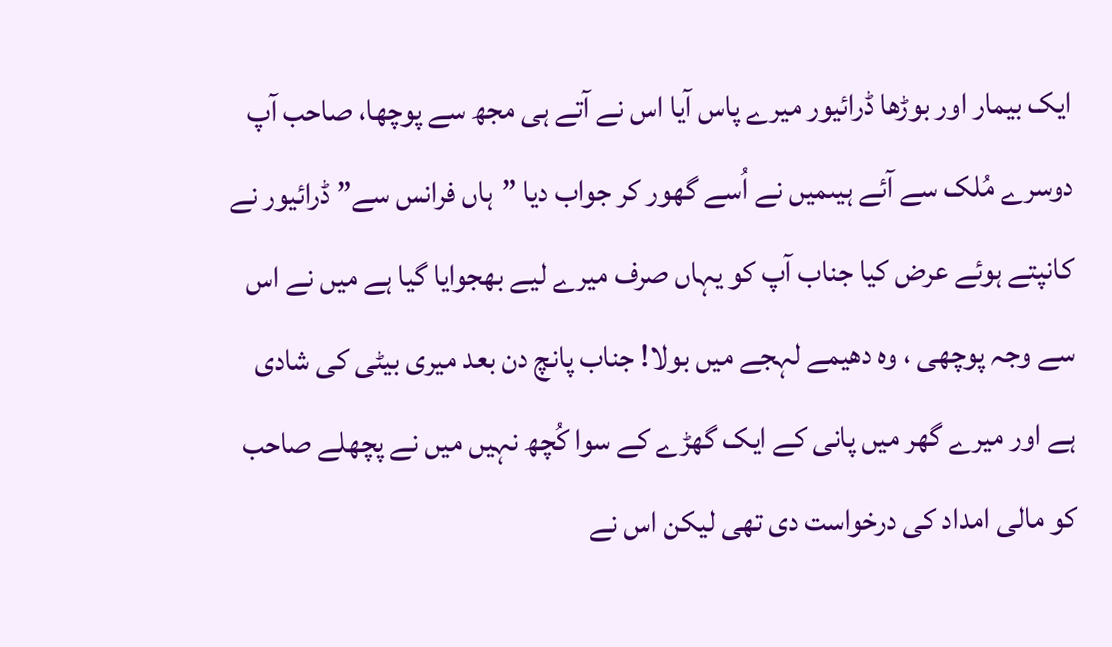ایک بیمار اور بوڑھا ڈرائیور میرے پاس آیا اس نے آتے ہی مجھ سے پوچھا، صاحب آپ دوسرے مُلک سے آئے ہیںمیں نے اُسے گھور کر جواب دیا ”ہاں فرانس سے” ڈرائیور نے کانپتے ہوئے عرض کیا جناب آپ کو یہاں صرف میرے لیے بھجوایا گیا ہے میں نے اس سے وجہ پوچھی ، وہ دھیمے لہجے میں بولا! جناب پانچ دن بعد میری بیٹی کی شادی ہے اور میرے گھر میں پانی کے ایک گھڑے کے سوا کُچھ نہیں میں نے پچھلے صاحب کو مالی امداد کی درخواست دی تھی لیکن اس نے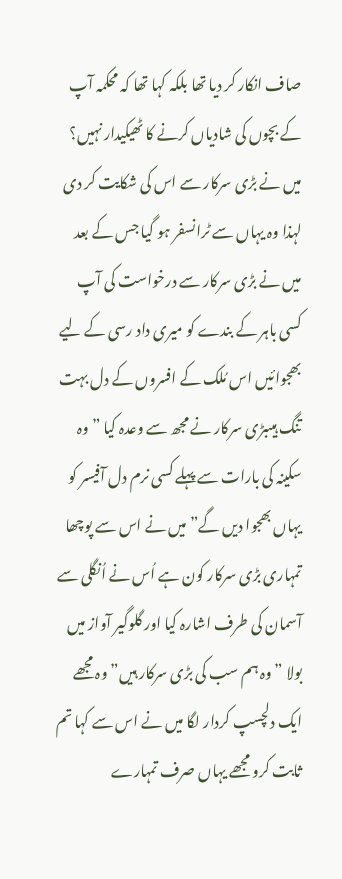صاف انکار کر دیا تھا بلکہ کہا تھا کہ محکمہ آپ کے بچوں کی شادیاں کرنے کا ٹھیکیدار نہیں؟ میں نے بڑی سرکار سے اس کی شکایت کر دی لہذا وہ یہاں سے ٹرانسفر ہو گیا جس کے بعد میں نے بڑی سرکار سے درخواست کی آپ کسی باہر کے بندے کو میری داد رسی کے لیے بھجوائیں اس مُلک کے افسروں کے دل بہت تنگ ہیںبڑی سرکار نے مجھ سے وعدہ کیا ” وہ سکینہ کی بارات سے پہلے کسی نرم دل آفیسر کو یہاں بھجوا دیں گے” میں نے اس سے پوچھا تمہاری بڑی سرکار کون ہے اُس نے اُنگلی سے آسمان کی طرف اشارہ کیا اور گلوگیر آواز میں بولا ”وہ ہم سب کی بڑی سرکار ہیں” وہ مجھے ایک دلچسپ کردار لگا میں نے اس سے کہا تم ثابت کرو مجھے یہاں صرف تمہارے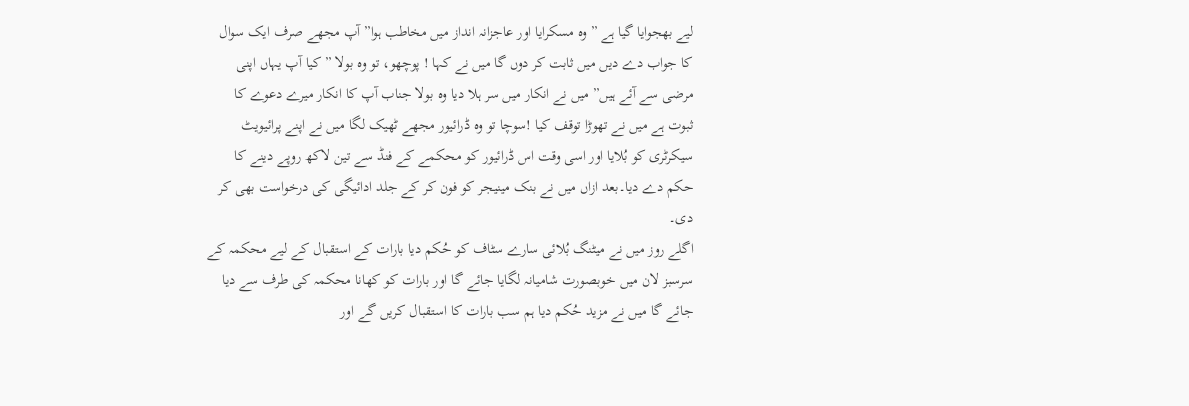لیے بھجوایا گیا ہے ” وہ مسکرایا اور عاجزانہ انداز میں مخاطب ہوا” آپ مجھے صرف ایک سوال کا جواب دے دیں میں ثابت کر دوں گا میں نے کہا ! پوچھو، تو وہ بولا ” کیا آپ یہاں اپنی مرضی سے آئے ہیں” میں نے انکار میں سر ہلا دیا وہ بولا جناب آپ کا انکار میرے دعوے کا ثبوت ہے میں نے تھوڑا توقف کیا !سوچا تو وہ ڈرائیور مجھے ٹھیک لگا میں نے اپنے پرائیویٹ سیکرٹری کو بُلایا اور اسی وقت اس ڈرائیور کو محکمے کے فنڈ سے تین لاکھ روپے دینے کا حکم دے دیا۔بعد ازاں میں نے بنک مینیجر کو فون کر کے جلد ادائیگی کی درخواست بھی کر دی۔
اگلے روز میں نے میٹنگ بُلائی سارے سٹاف کو حُکم دیا بارات کے استقبال کے لیے محکمہ کے سرسبز لان میں خوبصورت شامیانہ لگایا جائے گا اور بارات کو کھانا محکمہ کی طرف سے دیا جائے گا میں نے مزید حُکم دیا ہم سب بارات کا استقبال کریں گے اور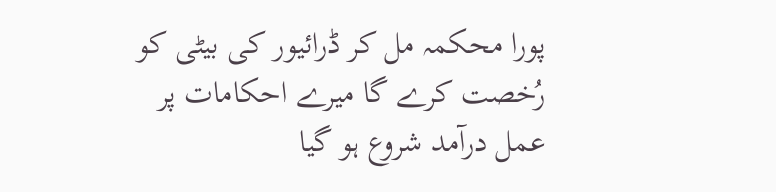پورا محکمہ مل کر ڈرائیور کی بیٹی کو رُخصت کرے گا میرے احکامات پر عمل درآمد شروع ہو گیا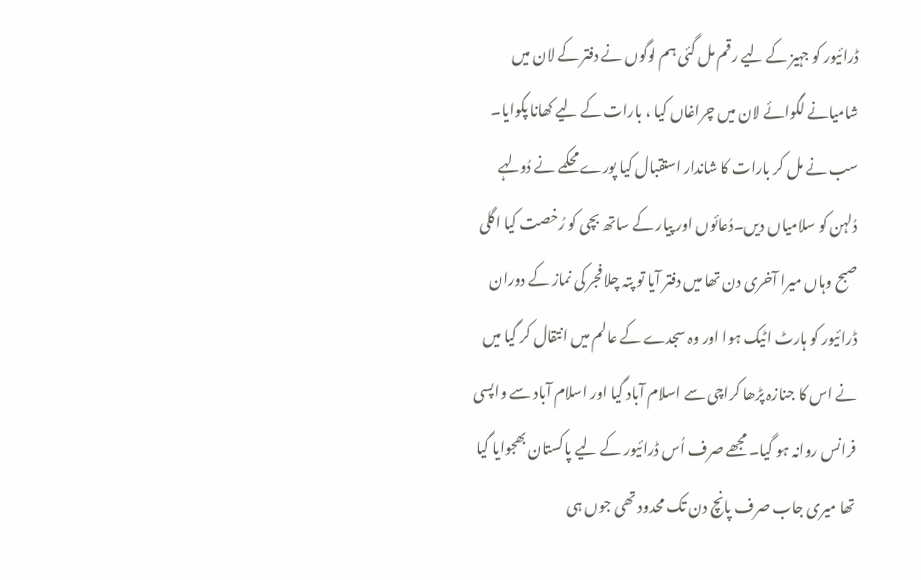ڈرائیور کو جہیز کے لیے رقم مل گئی ہم لوگوں نے دفتر کے لان میں شامیانے لگوائے لان میں چراغاں کیا ، بارات کے لیے کھانا پکوایا۔ سب نے مل کر بارات کا شاندار استقبال کیا پورے محکمے نے دُولہے دُلہن کو سلامیاں دیں۔دُعائوں اور پیار کے ساتھ بچی کو رُخصت کیا اگلی صبح وہاں میرا آخری دن تھا میں دفتر آیا تو پتہ چلا فجر کی نماز کے دوران ڈرائیور کو ہارٹ اٹیک ہوا اور وہ سجدے کے عالم میں انتقال کر گیا میں نے اس کا جنازہ پڑھا کراچی سے اسلام آباد گیا اور اسلام آباد سے واپسی فرانس روانہ ہو گیا۔ مجھے صرف اُس ڈرائیور کے لیے پاکستان بھجوایا گیا تھا میری جاب صرف پانچ دن تک محدود تھی جوں ہی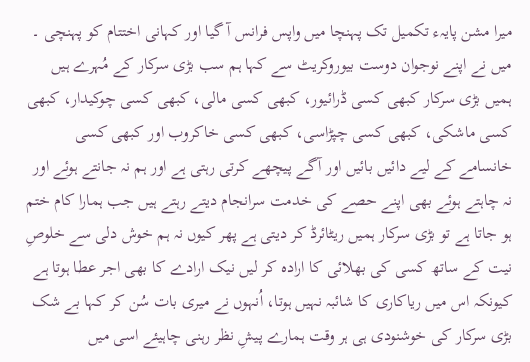میرا مشن پایہء تکمیل تک پہنچا میں واپس فرانس آ گیا اور کہانی اختتام کو پہنچی ۔ میں نے اپنے نوجوان دوست بیوروکریٹ سے کہا ہم سب بڑی سرکار کے مُہرے ہیں ہمیں بڑی سرکار کبھی کسی ڈرائیور، کبھی کسی مالی، کبھی کسی چوکیدار، کبھی کسی ماشکی، کبھی کسی چپڑاسی، کبھی کسی خاکروب اور کبھی کسی خانسامے کے لیے دائیں بائیں اور آگے پیچھے کرتی رہتی ہے اور ہم نہ جانتے ہوئے اور نہ چاہتے ہوئے بھی اپنے حصے کی خدمت سرانجام دیتے رہتے ہیں جب ہمارا کام ختم ہو جاتا ہے تو بڑی سرکار ہمیں ریٹائرڈ کر دیتی ہے پھر کیوں نہ ہم خوش دلی سے خلوصِ نیت کے ساتھ کسی کی بھلائی کا ارادہ کر لیں نیک ارادے کا بھی اجر عطا ہوتا ہے کیونکہ اس میں ریاکاری کا شائبہ نہیں ہوتا، اُنہوں نے میری بات سُن کر کہا بے شک بڑی سرکار کی خوشنودی ہی ہر وقت ہمارے پیشِ نظر رہنی چاہیئے اسی میں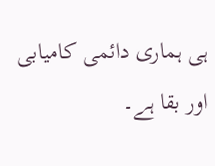ہی ہماری دائمی کامیابی اور بقا ہے۔